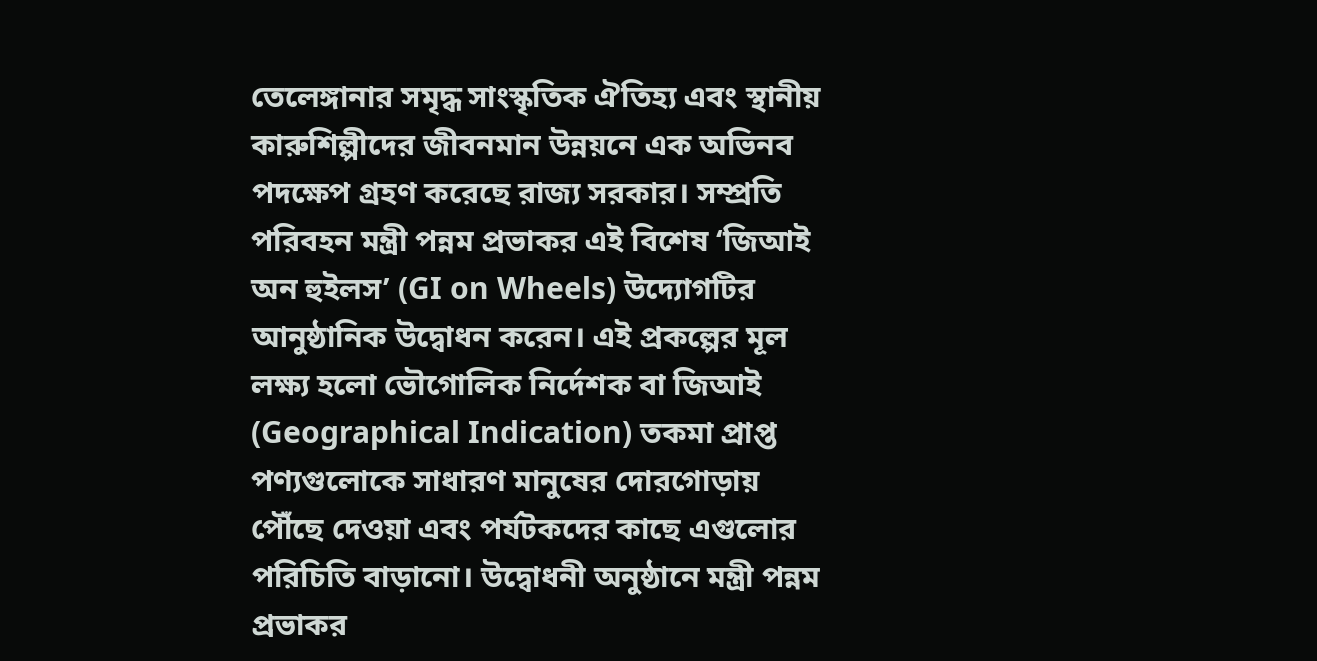তেলেঙ্গানার সমৃদ্ধ সাংস্কৃতিক ঐতিহ্য এবং স্থানীয় কারুশিল্পীদের জীবনমান উন্নয়নে এক অভিনব পদক্ষেপ গ্রহণ করেছে রাজ্য সরকার। সম্প্রতি পরিবহন মন্ত্রী পন্নম প্রভাকর এই বিশেষ ‘জিআই অন হুইলস’ (GI on Wheels) উদ্যোগটির আনুষ্ঠানিক উদ্বোধন করেন। এই প্রকল্পের মূল লক্ষ্য হলো ভৌগোলিক নির্দেশক বা জিআই (Geographical Indication) তকমা প্রাপ্ত পণ্যগুলোকে সাধারণ মানুষের দোরগোড়ায় পৌঁছে দেওয়া এবং পর্যটকদের কাছে এগুলোর পরিচিতি বাড়ানো। উদ্বোধনী অনুষ্ঠানে মন্ত্রী পন্নম প্রভাকর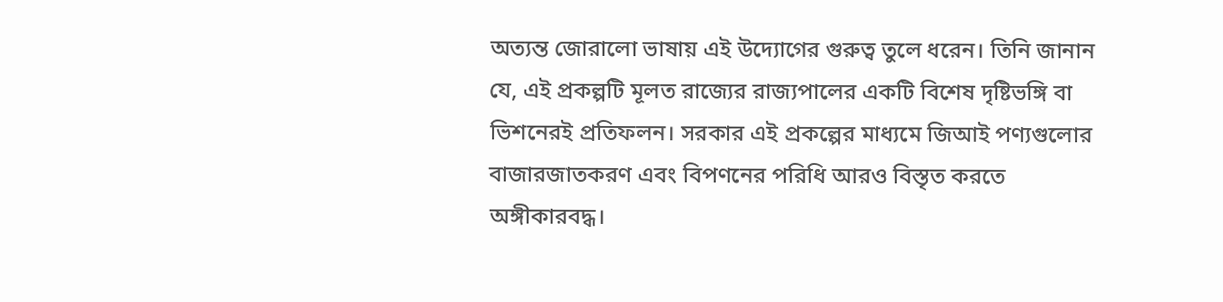অত্যন্ত জোরালো ভাষায় এই উদ্যোগের গুরুত্ব তুলে ধরেন। তিনি জানান যে, এই প্রকল্পটি মূলত রাজ্যের রাজ্যপালের একটি বিশেষ দৃষ্টিভঙ্গি বা ভিশনেরই প্রতিফলন। সরকার এই প্রকল্পের মাধ্যমে জিআই পণ্যগুলোর বাজারজাতকরণ এবং বিপণনের পরিধি আরও বিস্তৃত করতে অঙ্গীকারবদ্ধ।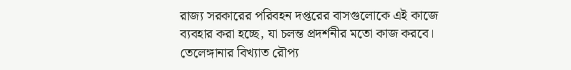রাজ্য সরকারের পরিবহন দপ্তরের বাসগুলোকে এই কাজে ব্যবহার করা হচ্ছে, যা চলন্ত প্রদর্শনীর মতো কাজ করবে। তেলেঙ্গানার বিখ্যাত রৌপ্য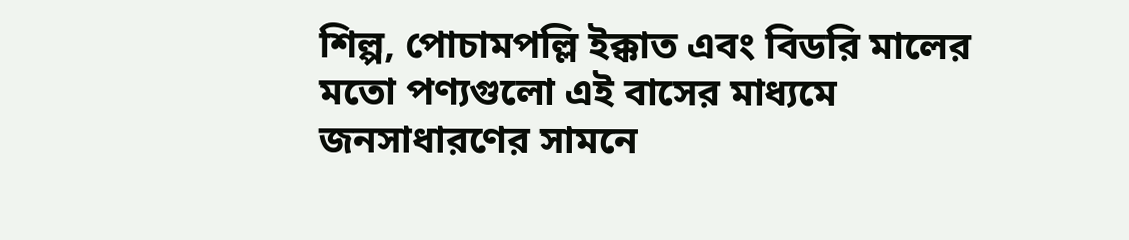শিল্প, পোচামপল্লি ইক্কাত এবং বিডরি মালের মতো পণ্যগুলো এই বাসের মাধ্যমে জনসাধারণের সামনে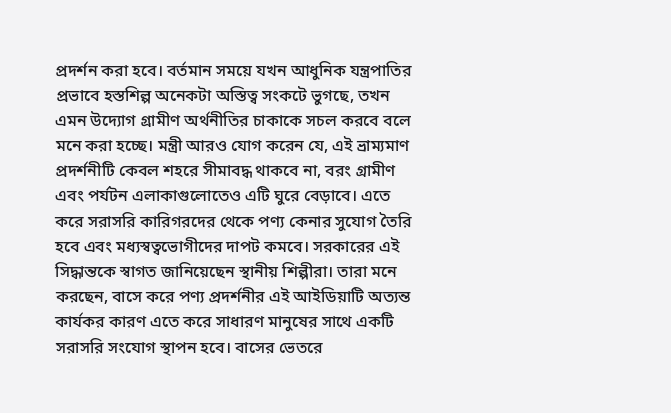প্রদর্শন করা হবে। বর্তমান সময়ে যখন আধুনিক যন্ত্রপাতির প্রভাবে হস্তশিল্প অনেকটা অস্তিত্ব সংকটে ভুগছে, তখন এমন উদ্যোগ গ্রামীণ অর্থনীতির চাকাকে সচল করবে বলে মনে করা হচ্ছে। মন্ত্রী আরও যোগ করেন যে, এই ভ্রাম্যমাণ প্রদর্শনীটি কেবল শহরে সীমাবদ্ধ থাকবে না, বরং গ্রামীণ এবং পর্যটন এলাকাগুলোতেও এটি ঘুরে বেড়াবে। এতে করে সরাসরি কারিগরদের থেকে পণ্য কেনার সুযোগ তৈরি হবে এবং মধ্যস্বত্বভোগীদের দাপট কমবে। সরকারের এই সিদ্ধান্তকে স্বাগত জানিয়েছেন স্থানীয় শিল্পীরা। তারা মনে করছেন, বাসে করে পণ্য প্রদর্শনীর এই আইডিয়াটি অত্যন্ত কার্যকর কারণ এতে করে সাধারণ মানুষের সাথে একটি সরাসরি সংযোগ স্থাপন হবে। বাসের ভেতরে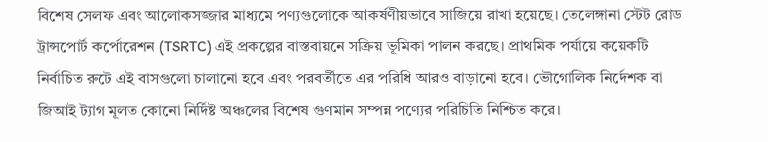বিশেষ সেলফ এবং আলোকসজ্জার মাধ্যমে পণ্যগুলোকে আকর্ষণীয়ভাবে সাজিয়ে রাখা হয়েছে। তেলেঙ্গানা স্টেট রোড ট্রান্সপোর্ট কর্পোরেশন (TSRTC) এই প্রকল্পের বাস্তবায়নে সক্রিয় ভূমিকা পালন করছে। প্রাথমিক পর্যায়ে কয়েকটি নির্বাচিত রুটে এই বাসগুলো চালানো হবে এবং পরবর্তীতে এর পরিধি আরও বাড়ানো হবে। ভৌগোলিক নির্দেশক বা জিআই ট্যাগ মূলত কোনো নির্দিষ্ট অঞ্চলের বিশেষ গুণমান সম্পন্ন পণ্যের পরিচিতি নিশ্চিত করে।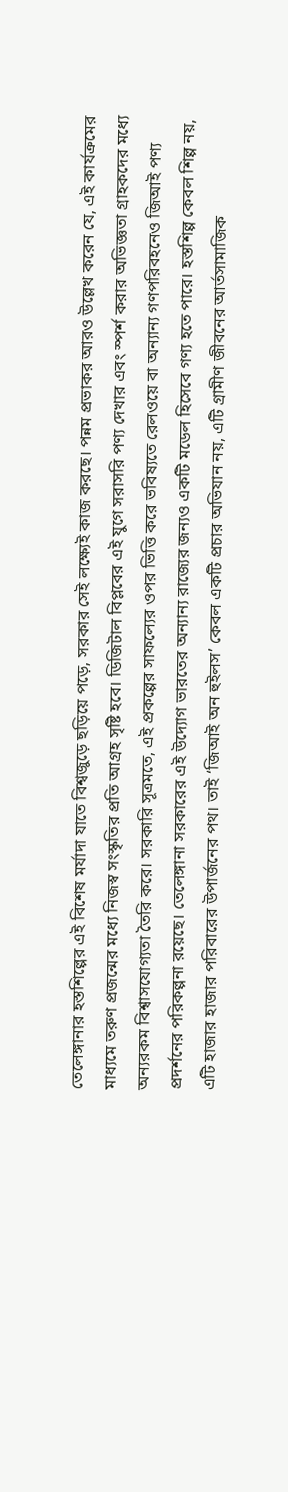তেলেঙ্গানার হস্তশিল্পের এই বিশেষ মর্যাদা যাতে বিশ্বজুড়ে ছড়িয়ে পড়ে, সরকার সেই লক্ষ্যেই কাজ করছে। পন্নম প্রভাকর আরও উল্লেখ করেন যে, এই কার্যক্রমের মাধ্যমে তরুণ প্রজন্মের মধ্যে নিজস্ব সংস্কৃতির প্রতি আগ্রহ সৃষ্টি হবে। ডিজিটাল বিপ্লবের এই যুগে সরাসরি পণ্য দেখার এবং স্পর্শ করার অভিজ্ঞতা গ্রাহকদের মধ্যে অন্যরকম বিশ্বাসযোগ্যতা তৈরি করে। সরকারি সূত্রমতে, এই প্রকল্পের সাফল্যের ওপর ভিত্তি করে ভবিষ্যতে রেলওয়ে বা অন্যান্য গণপরিবহনেও জিআই পণ্য প্রদর্শনের পরিকল্পনা রয়েছে। তেলেঙ্গানা সরকারের এই উদ্যোগ ভারতের অন্যান্য রাজ্যের জন্যও একটি মডেল হিসেবে গণ্য হতে পারে। হস্তশিল্প কেবল শিল্প নয়, এটি হাজার হাজার পরিবারের উপার্জনের পথ। তাই ‘জিআই অন হুইলস’ কেবল একটি প্রচার অভিযান নয়, এটি গ্রামীণ জীবনের আর্তসামাজিক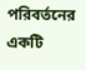পরিবর্তনের একটি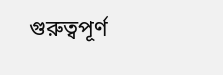গুরুত্বপূর্ণ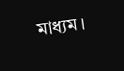মাধ্যম।